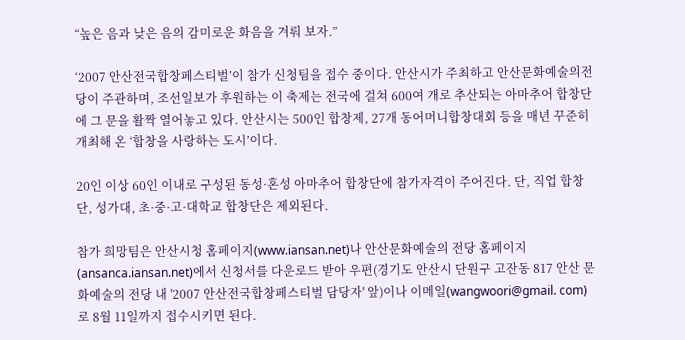“높은 음과 낮은 음의 감미로운 화음을 겨뤄 보자.”

‘2007 안산전국합창페스티벌’이 참가 신청팀을 접수 중이다. 안산시가 주최하고 안산문화예술의전당이 주관하며, 조선일보가 후원하는 이 축제는 전국에 걸쳐 600여 개로 추산되는 아마추어 합창단에 그 문을 활짝 열어놓고 있다. 안산시는 500인 합창제, 27개 동어머니합창대회 등을 매년 꾸준히 개최해 온 ‘합창을 사랑하는 도시’이다.

20인 이상 60인 이내로 구성된 동성·혼성 아마추어 합창단에 참가자격이 주어진다. 단, 직업 합창단, 성가대, 초·중·고·대학교 합창단은 제외된다.

참가 희망팀은 안산시청 홈페이지(www.iansan.net)나 안산문화예술의 전당 홈페이지(ansanca.iansan.net)에서 신청서를 다운로드 받아 우편(경기도 안산시 단원구 고잔동 817 안산 문화예술의 전당 내 '2007 안산전국합창페스티벌 담당자' 앞)이나 이메일(wangwoori@gmail. com)로 8월 11일까지 접수시키면 된다.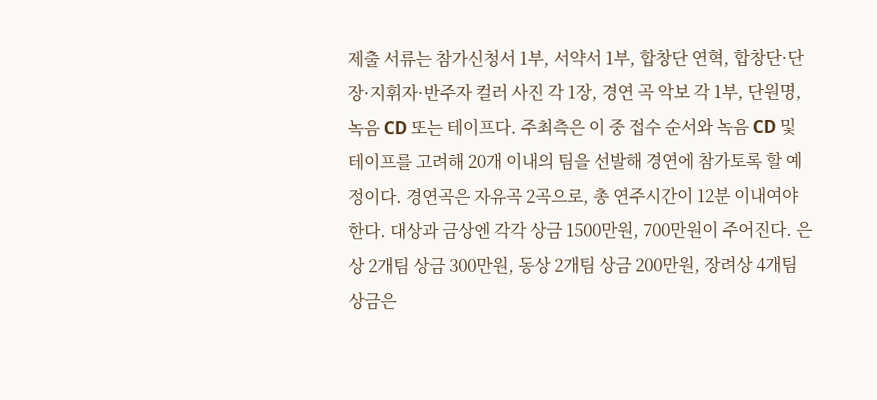제출 서류는 참가신청서 1부, 서약서 1부, 합창단 연혁, 합창단·단장·지휘자·반주자 컬러 사진 각 1장, 경연 곡 악보 각 1부, 단원명, 녹음 CD 또는 테이프다. 주최측은 이 중 접수 순서와 녹음 CD 및 테이프를 고려해 20개 이내의 팀을 선발해 경연에 참가토록 할 예정이다. 경연곡은 자유곡 2곡으로, 총 연주시간이 12분 이내여야 한다. 대상과 금상엔 각각 상금 1500만원, 700만원이 주어진다. 은상 2개팀 상금 300만원, 동상 2개팀 상금 200만원, 장려상 4개팀 상금은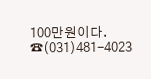100만원이다. ☎(031)481-4023